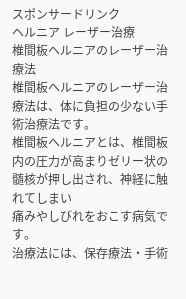スポンサードリンク
ヘルニア レーザー治療
椎間板ヘルニアのレーザー治療法
椎間板ヘルニアのレーザー治療法は、体に負担の少ない手術治療法です。
椎間板ヘルニアとは、椎間板内の圧力が高まりゼリー状の髄核が押し出され、神経に触れてしまい
痛みやしびれをおこす病気です。
治療法には、保存療法・手術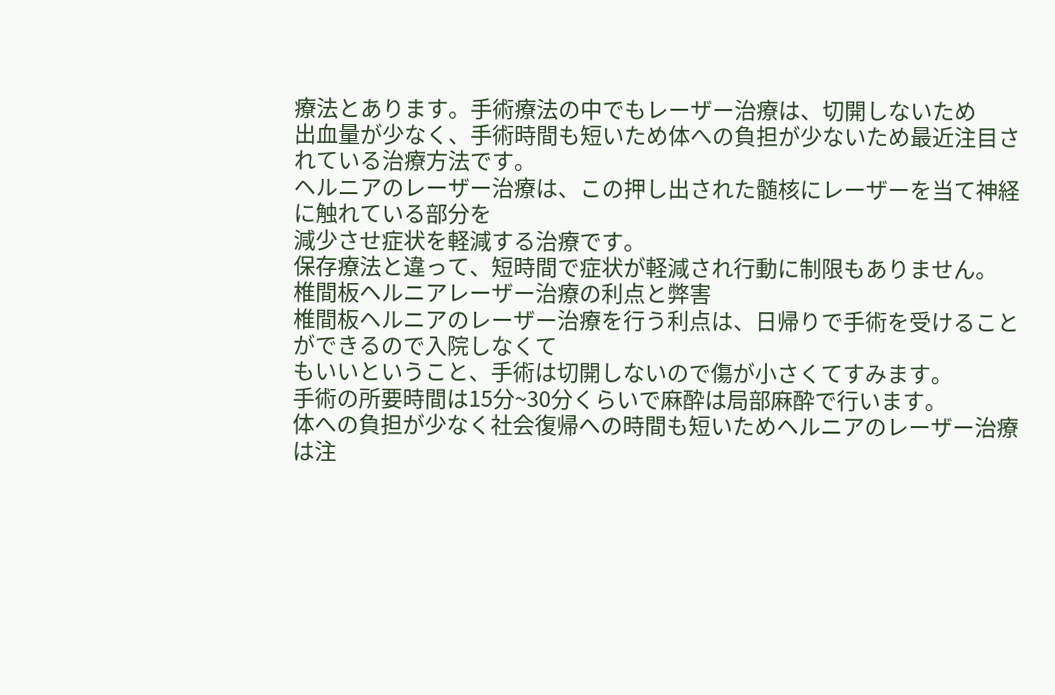療法とあります。手術療法の中でもレーザー治療は、切開しないため
出血量が少なく、手術時間も短いため体への負担が少ないため最近注目されている治療方法です。
ヘルニアのレーザー治療は、この押し出された髄核にレーザーを当て神経に触れている部分を
減少させ症状を軽減する治療です。
保存療法と違って、短時間で症状が軽減され行動に制限もありません。
椎間板ヘルニアレーザー治療の利点と弊害
椎間板ヘルニアのレーザー治療を行う利点は、日帰りで手術を受けることができるので入院しなくて
もいいということ、手術は切開しないので傷が小さくてすみます。
手術の所要時間は15分~30分くらいで麻酔は局部麻酔で行います。
体への負担が少なく社会復帰への時間も短いためヘルニアのレーザー治療は注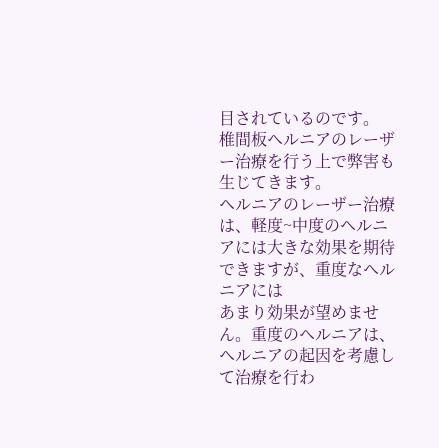目されているのです。
椎間板ヘルニアのレーザー治療を行う上で弊害も生じてきます。
ヘルニアのレーザー治療は、軽度~中度のヘルニアには大きな効果を期待できますが、重度なヘルニアには
あまり効果が望めません。重度のヘルニアは、ヘルニアの起因を考慮して治療を行わ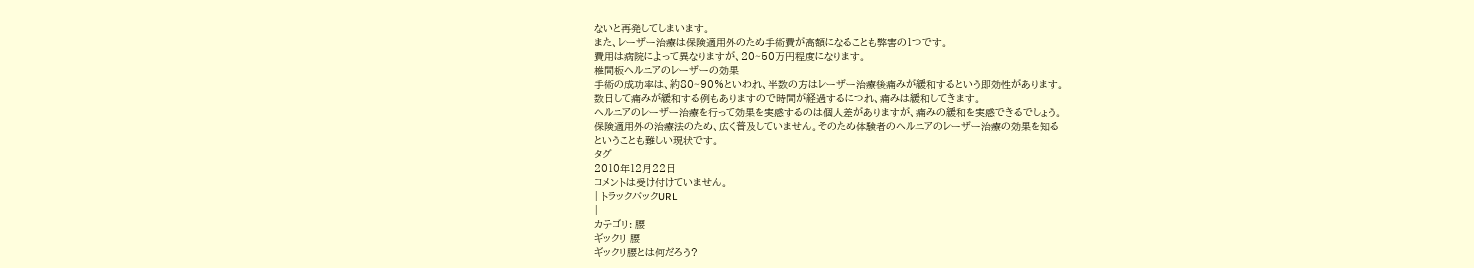ないと再発してしまいます。
また、レーザー治療は保険適用外のため手術費が高額になることも弊害の1つです。
費用は病院によって異なりますが、20~50万円程度になります。
椎間板ヘルニアのレーザーの効果
手術の成功率は、約80~90%といわれ、半数の方はレーザー治療後痛みが緩和するという即効性があります。
数日して痛みが緩和する例もありますので時間が経過するにつれ、痛みは緩和してきます。
ヘルニアのレーザー治療を行って効果を実感するのは個人差がありますが、痛みの緩和を実感できるでしょう。
保険適用外の治療法のため、広く普及していません。そのため体験者のヘルニアのレーザー治療の効果を知る
ということも難しい現状です。
タグ
2010年12月22日
コメントは受け付けていません。
| トラックバックURL
|
カテゴリ: 腰
ギックリ 腰
ギックリ腰とは何だろう?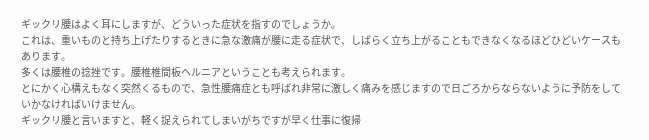ギックリ腰はよく耳にしますが、どういった症状を指すのでしょうか。
これは、重いものと持ち上げたりするときに急な激痛が腰に走る症状で、しばらく立ち上がることもできなくなるほどひどいケースもあります。
多くは腰椎の捻挫です。腰椎椎間板ヘルニアということも考えられます。
とにかく心構えもなく突然くるもので、急性腰痛症とも呼ばれ非常に激しく痛みを感じますので日ごろからならないように予防をしていかなければいけません。
ギックリ腰と言いますと、軽く捉えられてしまいがちですが早く仕事に復帰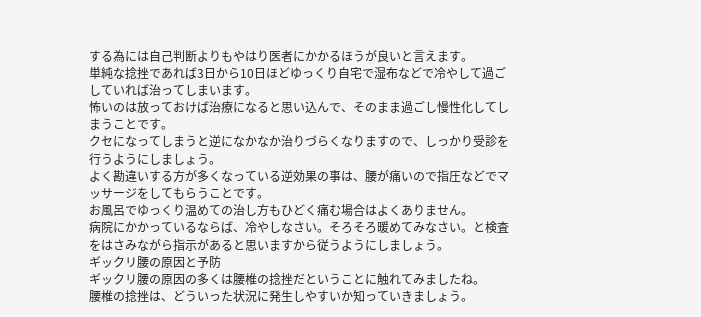する為には自己判断よりもやはり医者にかかるほうが良いと言えます。
単純な捻挫であれば3日から10日ほどゆっくり自宅で湿布などで冷やして過ごしていれば治ってしまいます。
怖いのは放っておけば治療になると思い込んで、そのまま過ごし慢性化してしまうことです。
クセになってしまうと逆になかなか治りづらくなりますので、しっかり受診を行うようにしましょう。
よく勘違いする方が多くなっている逆効果の事は、腰が痛いので指圧などでマッサージをしてもらうことです。
お風呂でゆっくり温めての治し方もひどく痛む場合はよくありません。
病院にかかっているならば、冷やしなさい。そろそろ暖めてみなさい。と検査をはさみながら指示があると思いますから従うようにしましょう。
ギックリ腰の原因と予防
ギックリ腰の原因の多くは腰椎の捻挫だということに触れてみましたね。
腰椎の捻挫は、どういった状況に発生しやすいか知っていきましょう。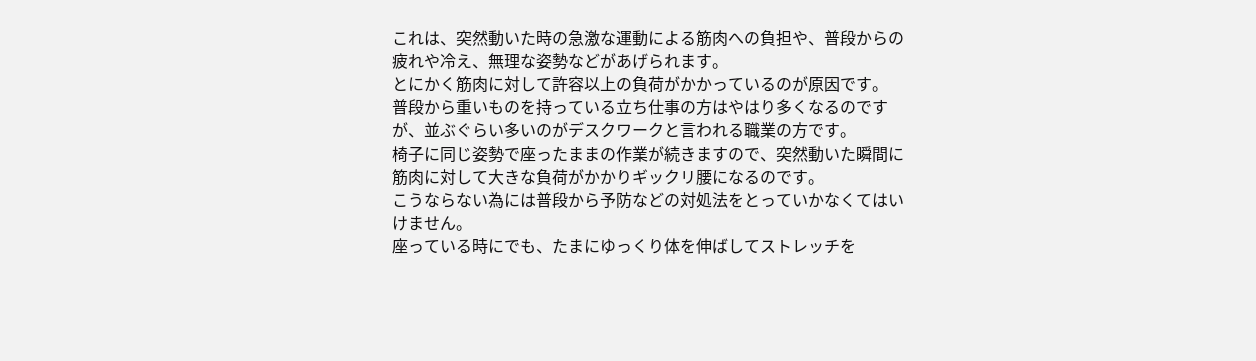これは、突然動いた時の急激な運動による筋肉への負担や、普段からの疲れや冷え、無理な姿勢などがあげられます。
とにかく筋肉に対して許容以上の負荷がかかっているのが原因です。
普段から重いものを持っている立ち仕事の方はやはり多くなるのですが、並ぶぐらい多いのがデスクワークと言われる職業の方です。
椅子に同じ姿勢で座ったままの作業が続きますので、突然動いた瞬間に筋肉に対して大きな負荷がかかりギックリ腰になるのです。
こうならない為には普段から予防などの対処法をとっていかなくてはいけません。
座っている時にでも、たまにゆっくり体を伸ばしてストレッチを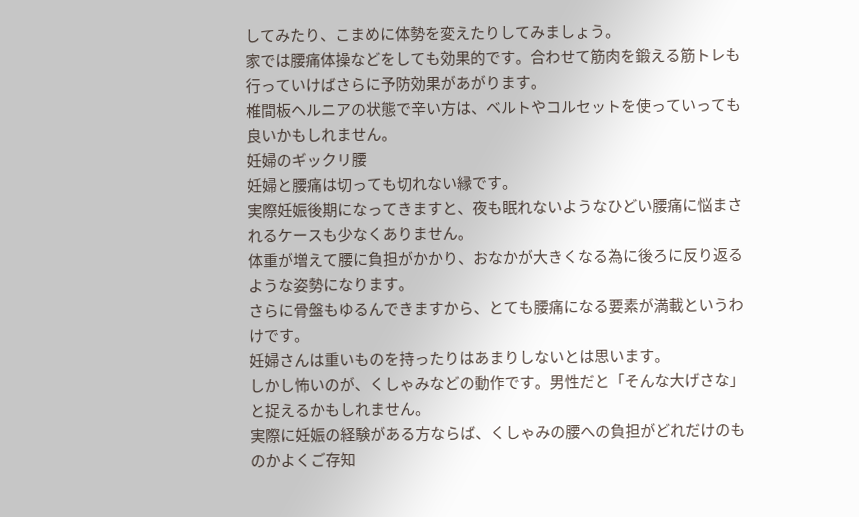してみたり、こまめに体勢を変えたりしてみましょう。
家では腰痛体操などをしても効果的です。合わせて筋肉を鍛える筋トレも行っていけばさらに予防効果があがります。
椎間板ヘルニアの状態で辛い方は、ベルトやコルセットを使っていっても良いかもしれません。
妊婦のギックリ腰
妊婦と腰痛は切っても切れない縁です。
実際妊娠後期になってきますと、夜も眠れないようなひどい腰痛に悩まされるケースも少なくありません。
体重が増えて腰に負担がかかり、おなかが大きくなる為に後ろに反り返るような姿勢になります。
さらに骨盤もゆるんできますから、とても腰痛になる要素が満載というわけです。
妊婦さんは重いものを持ったりはあまりしないとは思います。
しかし怖いのが、くしゃみなどの動作です。男性だと「そんな大げさな」と捉えるかもしれません。
実際に妊娠の経験がある方ならば、くしゃみの腰への負担がどれだけのものかよくご存知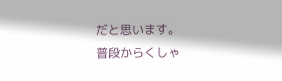だと思います。
普段からくしゃ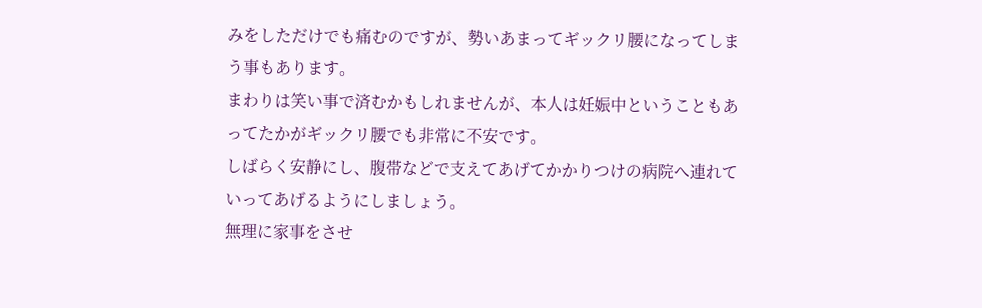みをしただけでも痛むのですが、勢いあまってギックリ腰になってしまう事もあります。
まわりは笑い事で済むかもしれませんが、本人は妊娠中ということもあってたかがギックリ腰でも非常に不安です。
しばらく安静にし、腹帯などで支えてあげてかかりつけの病院へ連れていってあげるようにしましょう。
無理に家事をさせ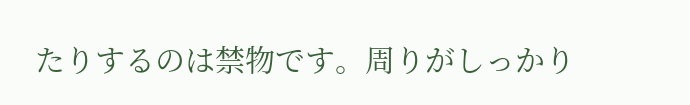たりするのは禁物です。周りがしっかり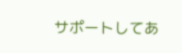サポートしてあ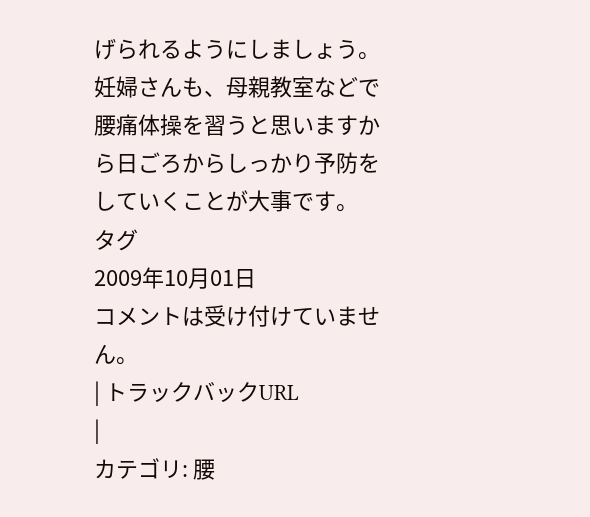げられるようにしましょう。
妊婦さんも、母親教室などで腰痛体操を習うと思いますから日ごろからしっかり予防をしていくことが大事です。
タグ
2009年10月01日
コメントは受け付けていません。
| トラックバックURL
|
カテゴリ: 腰